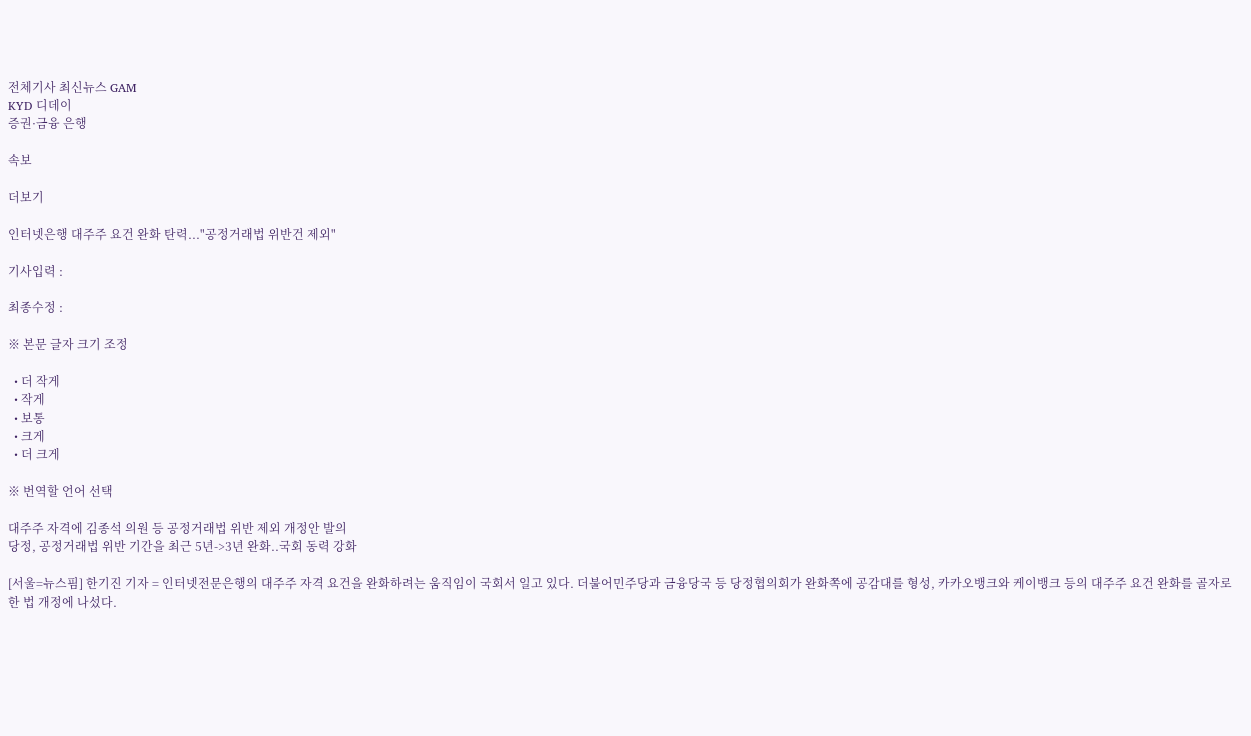전체기사 최신뉴스 GAM
KYD 디데이
증권·금융 은행

속보

더보기

인터넷은행 대주주 요건 완화 탄력..."공정거래법 위반건 제외"

기사입력 :

최종수정 :

※ 본문 글자 크기 조정

  • 더 작게
  • 작게
  • 보통
  • 크게
  • 더 크게

※ 번역할 언어 선택

대주주 자격에 김종석 의원 등 공정거래법 위반 제외 개정안 발의
당정, 공정거래법 위반 기간을 최근 5년->3년 완화..국회 동력 강화

[서울=뉴스핌] 한기진 기자 = 인터넷전문은행의 대주주 자격 요건을 완화하려는 움직임이 국회서 일고 있다. 더불어민주당과 금융당국 등 당정협의회가 완화쪽에 공감대를 형성, 카카오뱅크와 케이뱅크 등의 대주주 요건 완화를 골자로 한 법 개정에 나섰다.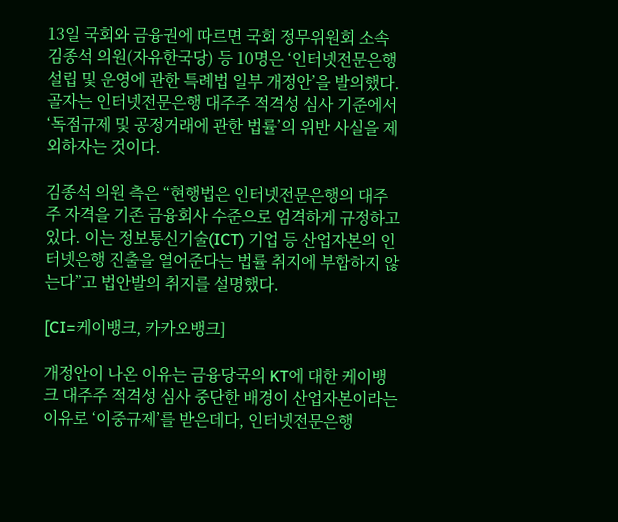13일 국회와 금융권에 따르면 국회 정무위원회 소속 김종석 의원(자유한국당) 등 10명은 ‘인터넷전문은행 설립 및 운영에 관한 특례법 일부 개정안’을 발의했다. 골자는 인터넷전문은행 대주주 적격성 심사 기준에서 ‘독점규제 및 공정거래에 관한 법률’의 위반 사실을 제외하자는 것이다.

김종석 의원 측은 “현행법은 인터넷전문은행의 대주주 자격을 기존 금융회사 수준으로 엄격하게 규정하고 있다. 이는 정보통신기술(ICT) 기업 등 산업자본의 인터넷은행 진출을 열어준다는 법률 취지에 부합하지 않는다”고 법안발의 취지를 설명했다.

[CI=케이뱅크, 카카오뱅크]

개정안이 나온 이유는 금융당국의 KT에 대한 케이뱅크 대주주 적격성 심사 중단한 배경이 산업자본이라는 이유로 ‘이중규제’를 받은데다, 인터넷전문은행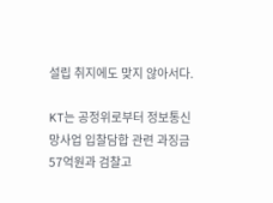설립 취지에도 맞지 않아서다.

KT는 공정위로부터 정보통신망사업 입찰담합 관련 과징금 57억원과 검찰고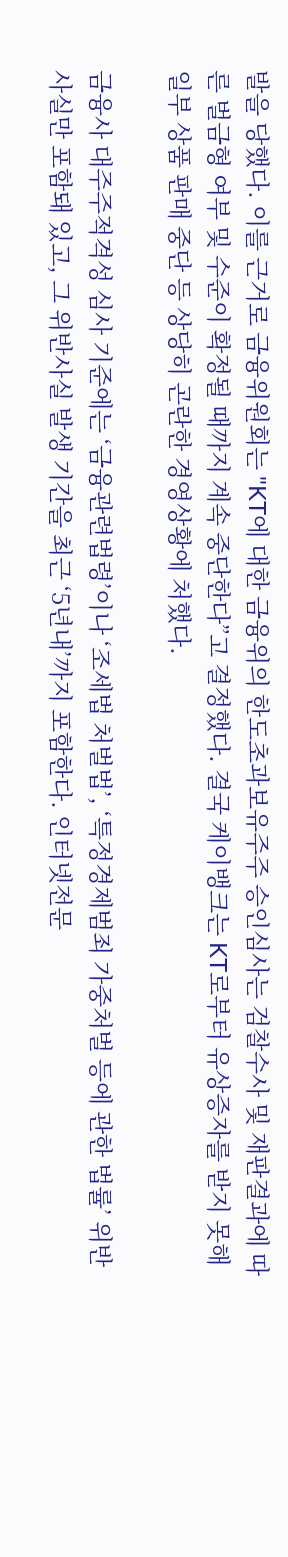발을 당했다. 이를 근거로 금융위원회는 "KT에 대한 금융위의 한도초과보유주주 승인심사는 검찰수사 및 재판결과에 따른 벌금형 여부 및 수준이 확정될 때까지 계속 중단한다”고 결정했다. 결국 케이뱅크는 KT로부터 유상증자를 받지 못해 일부 상품 판매 중단 등 상당히 곤란한 경영상황에 처했다.

금융사 대주주적격성 심사 기준에는 ‘금융관련법령’이나 ‘조세법 처벌법’, ‘특정경제범죄 가중처벌 등에 관한 법률’ 위반 사실만 포함돼 있고, 그 위반사실 발생 기간을 최근 ‘5년내’까지 포함한다. 인터넷전문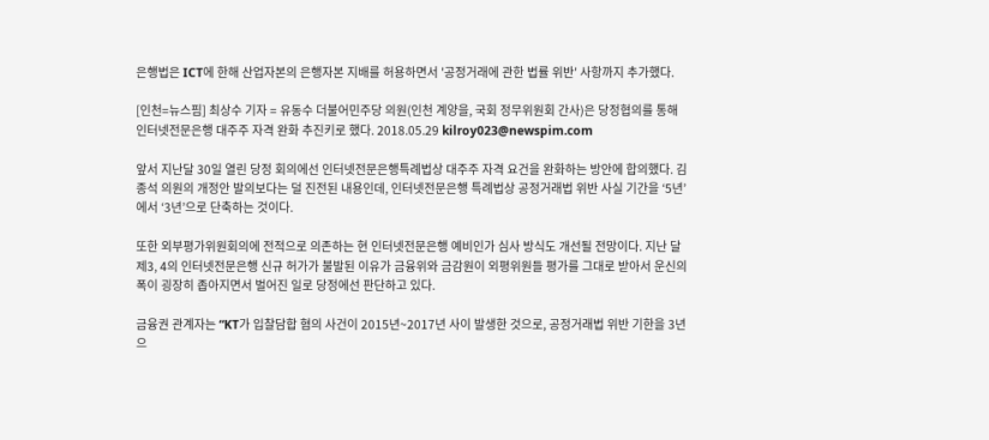은행법은 ICT에 한해 산업자본의 은행자본 지배를 허용하면서 '공정거래에 관한 법률 위반' 사항까지 추가했다.

[인천=뉴스핌] 최상수 기자 = 유동수 더불어민주당 의원(인천 계양을, 국회 정무위원회 간사)은 당정협의를 통해 인터넷전문은행 대주주 자격 완화 추진키로 했다. 2018.05.29 kilroy023@newspim.com

앞서 지난달 30일 열린 당정 회의에선 인터넷전문은행특례법상 대주주 자격 요건을 완화하는 방안에 합의했다. 김종석 의원의 개정안 발의보다는 덜 진전된 내용인데, 인터넷전문은행 특례법상 공정거래법 위반 사실 기간을 ‘5년’에서 ‘3년’으로 단축하는 것이다.

또한 외부평가위원회의에 전적으로 의존하는 현 인터넷전문은행 예비인가 심사 방식도 개선될 전망이다. 지난 달 제3, 4의 인터넷전문은행 신규 허가가 불발된 이유가 금융위와 금감원이 외평위원들 평가를 그대로 받아서 운신의 폭이 굉장히 좁아지면서 벌어진 일로 당정에선 판단하고 있다.

금융권 관계자는 “KT가 입찰담합 혐의 사건이 2015년~2017년 사이 발생한 것으로, 공정거래법 위반 기한을 3년으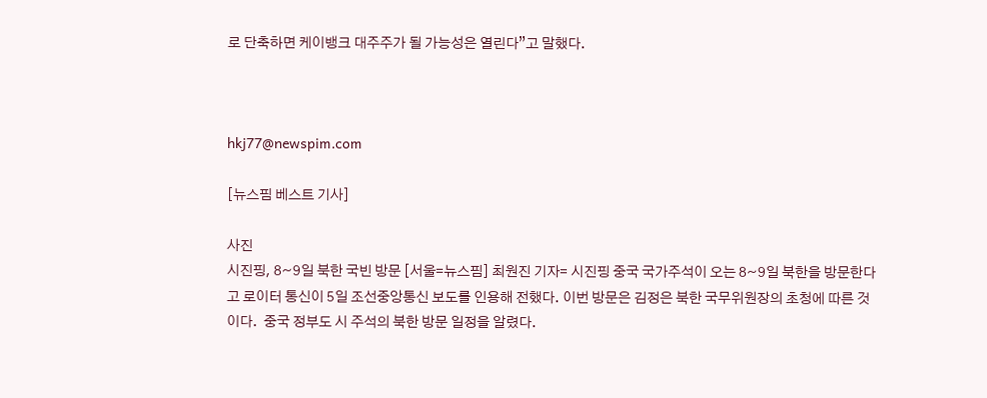로 단축하면 케이뱅크 대주주가 될 가능성은 열린다”고 말했다.



hkj77@newspim.com

[뉴스핌 베스트 기사]

사진
시진핑, 8~9일 북한 국빈 방문 [서울=뉴스핌] 최원진 기자= 시진핑 중국 국가주석이 오는 8~9일 북한을 방문한다고 로이터 통신이 5일 조선중앙통신 보도를 인용해 전했다. 이번 방문은 김정은 북한 국무위원장의 초청에 따른 것이다.  중국 정부도 시 주석의 북한 방문 일정을 알렸다.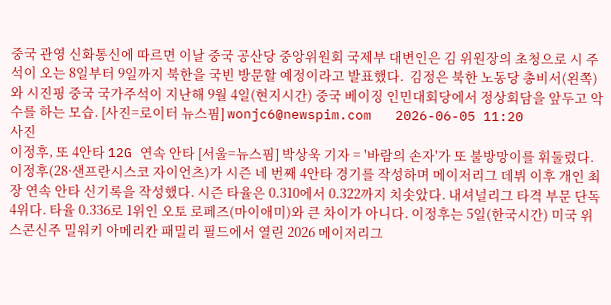중국 관영 신화통신에 따르면 이날 중국 공산당 중앙위원회 국제부 대변인은 김 위원장의 초청으로 시 주석이 오는 8일부터 9일까지 북한을 국빈 방문할 예정이라고 발표했다.  김정은 북한 노동당 총비서(왼쪽)와 시진핑 중국 국가주석이 지난해 9월 4일(현지시간) 중국 베이징 인민대회당에서 정상회담을 앞두고 악수를 하는 모습. [사진=로이터 뉴스핌] wonjc6@newspim.com   2026-06-05 11:20
사진
이정후, 또 4안타 12G 연속 안타 [서울=뉴스핌] 박상욱 기자 = '바람의 손자'가 또 불방망이를 휘둘렀다. 이정후(28·샌프란시스코 자이언츠)가 시즌 네 번째 4안타 경기를 작성하며 메이저리그 데뷔 이후 개인 최장 연속 안타 신기록을 작성했다. 시즌 타율은 0.310에서 0.322까지 치솟았다. 내셔널리그 타격 부문 단독 4위다. 타율 0.336로 1위인 오토 로페즈(마이애미)와 큰 차이가 아니다. 이정후는 5일(한국시간) 미국 위스콘신주 밀워키 아메리칸 패밀리 필드에서 열린 2026 메이저리그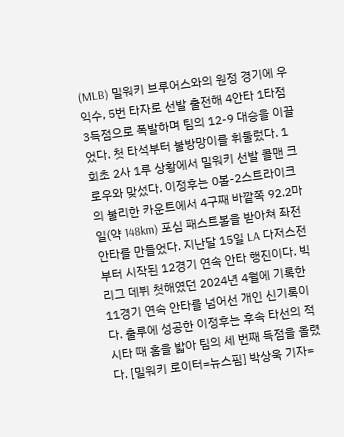(MLB) 밀워키 브루어스와의 원정 경기에 우익수, 5번 타자로 선발 출전해 4안타 1타점 3득점으로 폭발하며 팀의 12-9 대승을 이끌었다. 첫 타석부터 불방망이를 휘둘렀다. 1회초 2사 1루 상황에서 밀워키 선발 콜맨 크로우와 맞섰다. 이정후는 0볼-2스트라이크의 불리한 카운트에서 4구째 바깥쪽 92.2마일(약 148km) 포심 패스트볼을 받아쳐 좌전 안타를 만들었다. 지난달 15일 LA 다저스전부터 시작된 12경기 연속 안타 행진이다. 빅리그 데뷔 첫해였던 2024년 4월에 기록한 11경기 연속 안타를 넘어선 개인 신기록이다. 출루에 성공한 이정후는 후속 타선의 적시타 때 홈을 밟아 팀의 세 번째 득점을 올렸다. [밀워키 로이터=뉴스핌] 박상욱 기자=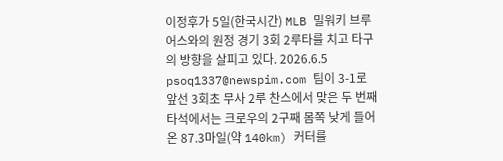이정후가 5일(한국시간) MLB 밀워키 브루어스와의 원정 경기 3회 2루타를 치고 타구의 방향을 살피고 있다. 2026.6.5 psoq1337@newspim.com 팀이 3-1로 앞선 3회초 무사 2루 찬스에서 맞은 두 번째 타석에서는 크로우의 2구째 몸쪽 낮게 들어온 87.3마일(약 140km) 커터를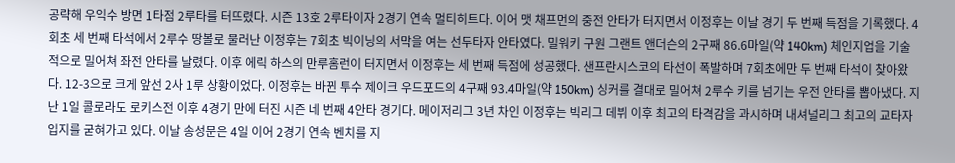공략해 우익수 방면 1타점 2루타를 터뜨렸다. 시즌 13호 2루타이자 2경기 연속 멀티히트다. 이어 맷 채프먼의 중전 안타가 터지면서 이정후는 이날 경기 두 번째 득점을 기록했다. 4회초 세 번째 타석에서 2루수 땅볼로 물러난 이정후는 7회초 빅이닝의 서막을 여는 선두타자 안타였다. 밀워키 구원 그랜트 앤더슨의 2구째 86.6마일(약 140km) 체인지업을 기술적으로 밀어쳐 좌전 안타를 날렸다. 이후 에릭 하스의 만루홈런이 터지면서 이정후는 세 번째 득점에 성공했다. 샌프란시스코의 타선이 폭발하며 7회초에만 두 번째 타석이 찾아왔다. 12-3으로 크게 앞선 2사 1루 상황이었다. 이정후는 바뀐 투수 제이크 우드포드의 4구째 93.4마일(약 150km) 싱커를 결대로 밀어쳐 2루수 키를 넘기는 우전 안타를 뽑아냈다. 지난 1일 콜로라도 로키스전 이후 4경기 만에 터진 시즌 네 번째 4안타 경기다. 메이저리그 3년 차인 이정후는 빅리그 데뷔 이후 최고의 타격감을 과시하며 내셔널리그 최고의 교타자 입지를 굳혀가고 있다. 이날 송성문은 4일 이어 2경기 연속 벤치를 지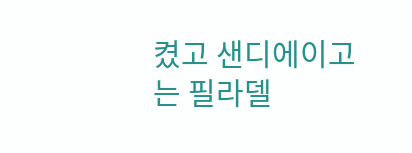켰고 샌디에이고는 필라델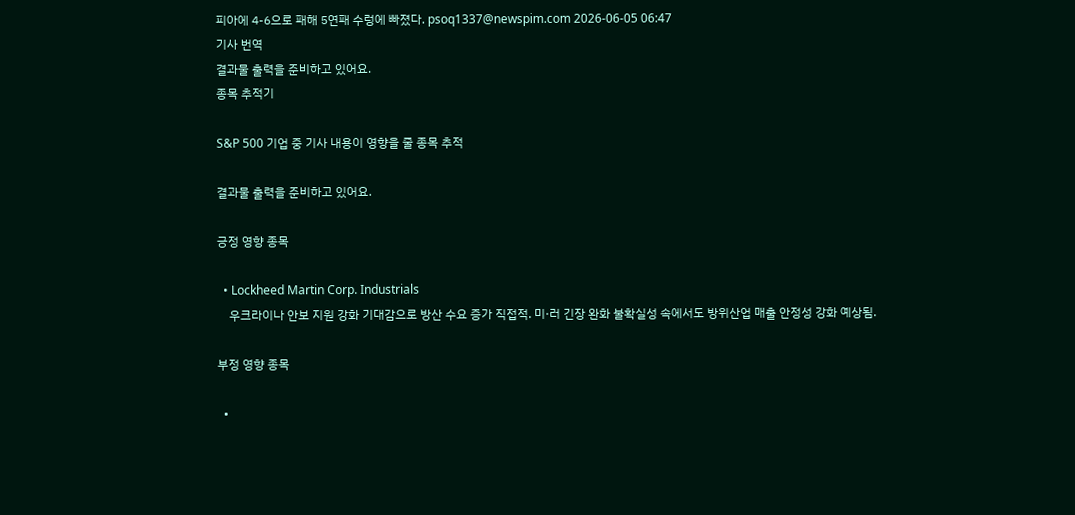피아에 4-6으로 패해 5연패 수렁에 빠졌다. psoq1337@newspim.com 2026-06-05 06:47
기사 번역
결과물 출력을 준비하고 있어요.
종목 추적기

S&P 500 기업 중 기사 내용이 영향을 줄 종목 추적

결과물 출력을 준비하고 있어요.

긍정 영향 종목

  • Lockheed Martin Corp. Industrials
    우크라이나 안보 지원 강화 기대감으로 방산 수요 증가 직접적. 미·러 긴장 완화 불확실성 속에서도 방위산업 매출 안정성 강화 예상됨.

부정 영향 종목

  •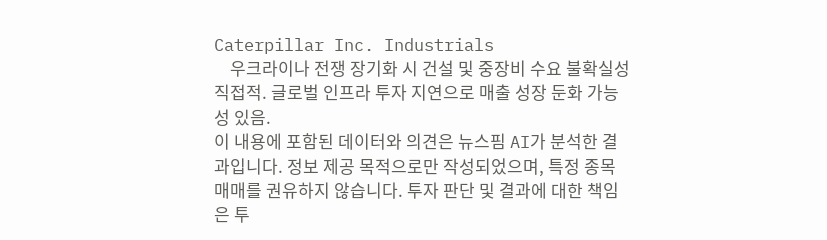Caterpillar Inc. Industrials
    우크라이나 전쟁 장기화 시 건설 및 중장비 수요 불확실성 직접적. 글로벌 인프라 투자 지연으로 매출 성장 둔화 가능성 있음.
이 내용에 포함된 데이터와 의견은 뉴스핌 AI가 분석한 결과입니다. 정보 제공 목적으로만 작성되었으며, 특정 종목 매매를 권유하지 않습니다. 투자 판단 및 결과에 대한 책임은 투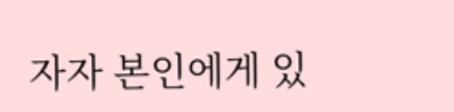자자 본인에게 있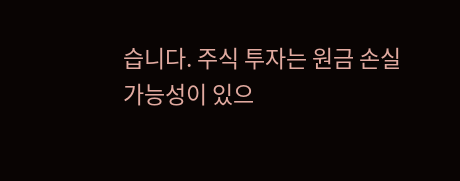습니다. 주식 투자는 원금 손실 가능성이 있으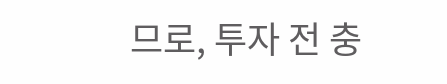므로, 투자 전 충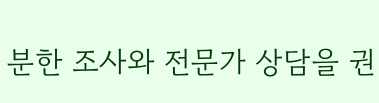분한 조사와 전문가 상담을 권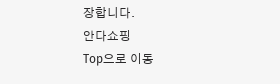장합니다.
안다쇼핑
Top으로 이동